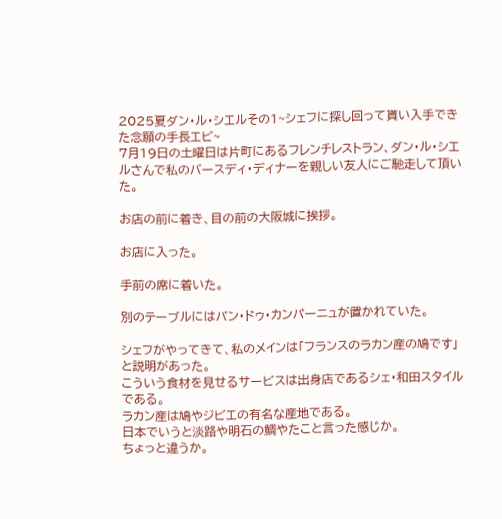2025夏ダン・ル・シエルその1~シェフに探し回って貰い入手できた念願の手長エビ~
7月19日の土曜日は片町にあるフレンチレストラン、ダン・ル・シエルさんで私のバースディ・ディナーを親しい友人にご馳走して頂いた。

お店の前に着き、目の前の大阪城に挨拶。

お店に入った。

手前の席に着いた。

別のテーブルにはパン・ドゥ・カンパーニュが置かれていた。

シェフがやってきて、私のメインは「フランスのラカン産の鳩です」と説明があった。
こういう食材を見せるサービスは出身店であるシェ・和田スタイルである。
ラカン産は鳩やジビエの有名な産地である。
日本でいうと淡路や明石の鯛やたこと言った感じか。
ちょっと違うか。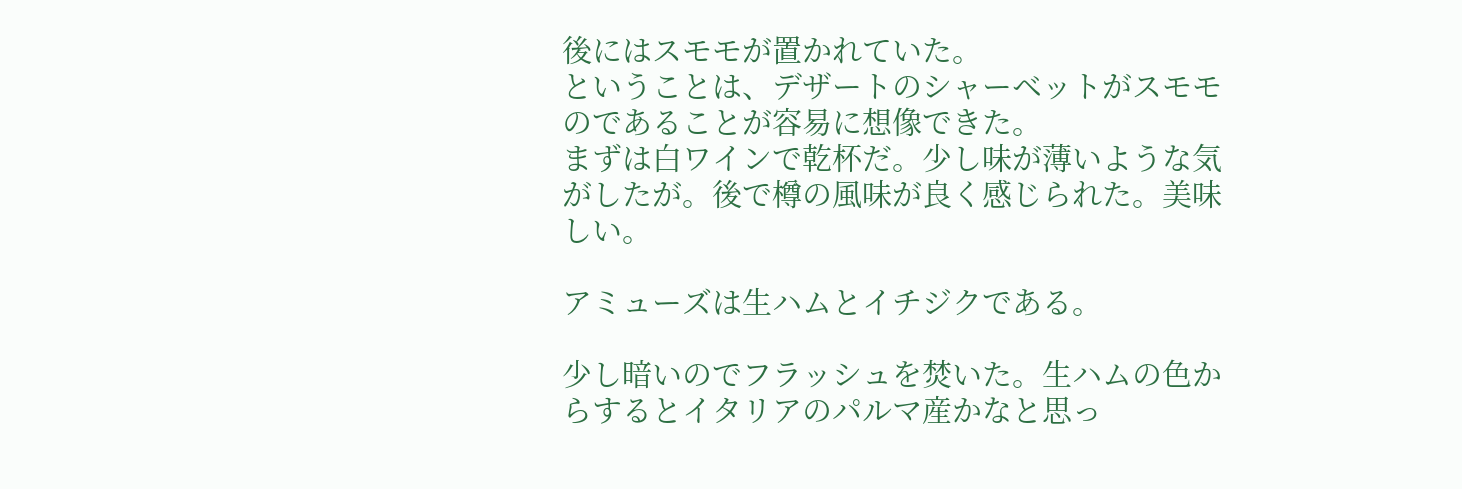後にはスモモが置かれていた。
ということは、デザートのシャーベットがスモモのであることが容易に想像できた。
まずは白ワインで乾杯だ。少し味が薄いような気がしたが。後で樽の風味が良く感じられた。美味しい。

アミューズは生ハムとイチジクである。

少し暗いのでフラッシュを焚いた。生ハムの色からするとイタリアのパルマ産かなと思っ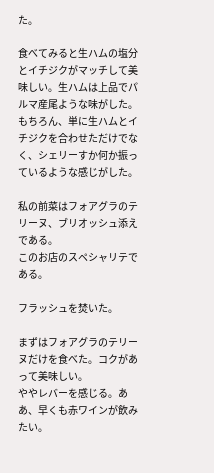た。

食べてみると生ハムの塩分とイチジクがマッチして美味しい。生ハムは上品でパルマ産尾ような味がした。
もちろん、単に生ハムとイチジクを合わせただけでなく、シェリーすか何か振っているような感じがした。

私の前菜はフォアグラのテリーヌ、ブリオッシュ添えである。
このお店のスペシャリテである。

フラッシュを焚いた。

まずはフォアグラのテリーヌだけを食べた。コクがあって美味しい。
ややレバーを感じる。ああ、早くも赤ワインが飲みたい。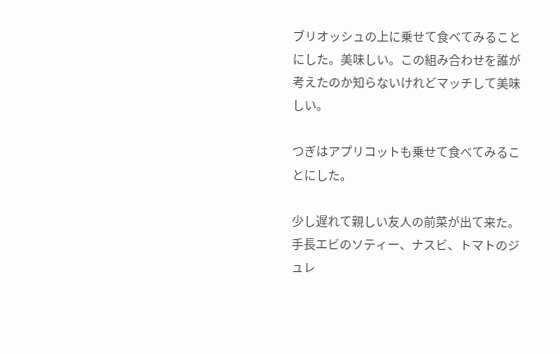ブリオッシュの上に乗せて食べてみることにした。美味しい。この組み合わせを誰が考えたのか知らないけれどマッチして美味しい。

つぎはアプリコットも乗せて食べてみることにした。

少し遅れて親しい友人の前菜が出て来た。手長エビのソティー、ナスビ、トマトのジュレ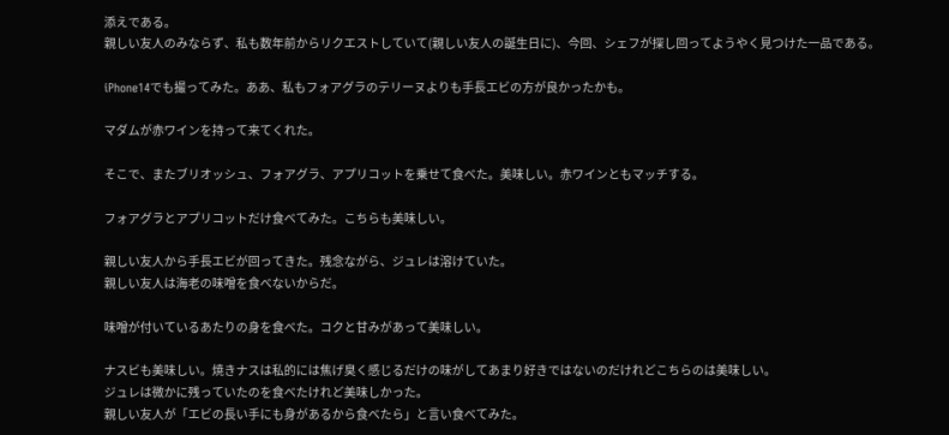添えである。
親しい友人のみならず、私も数年前からリクエストしていて(親しい友人の誕生日に)、今回、シェフが探し回ってようやく見つけた一品である。

iPhone14でも撮ってみた。ああ、私もフォアグラのテリーヌよりも手長エビの方が良かったかも。

マダムが赤ワインを持って来てくれた。

そこで、またブリオッシュ、フォアグラ、アプリコットを乗せて食べた。美味しい。赤ワインともマッチする。

フォアグラとアプリコットだけ食べてみた。こちらも美味しい。

親しい友人から手長エビが回ってきた。残念ながら、ジュレは溶けていた。
親しい友人は海老の味噌を食べないからだ。

味噌が付いているあたりの身を食べた。コクと甘みがあって美味しい。

ナスビも美味しい。焼きナスは私的には焦げ臭く感じるだけの味がしてあまり好きではないのだけれどこちらのは美味しい。
ジュレは微かに残っていたのを食べたけれど美味しかった。
親しい友人が「エビの長い手にも身があるから食べたら」と言い食べてみた。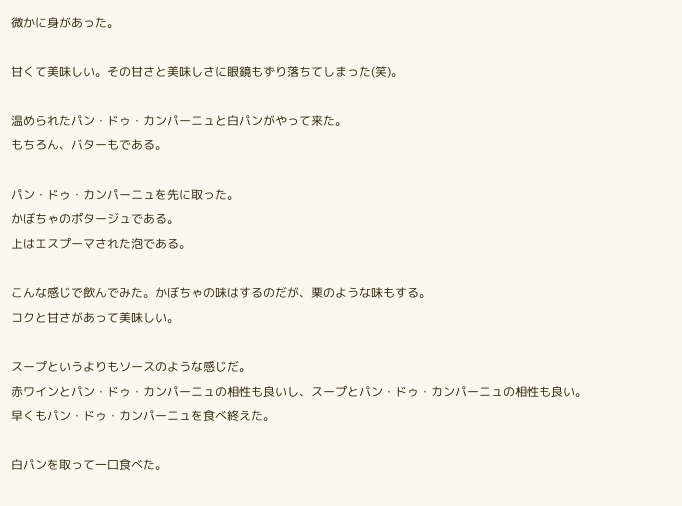微かに身があった。

甘くて美味しい。その甘さと美味しさに眼鏡もずり落ちてしまった(笑)。

温められたパン・ドゥ・カンパーニュと白パンがやって来た。
もちろん、バターもである。

パン・ドゥ・カンパーニュを先に取った。
かぼちゃのポタージュである。
上はエスプーマされた泡である。

こんな感じで飲んでみた。かぼちゃの味はするのだが、栗のような味もする。
コクと甘さがあって美味しい。

スープというよりもソースのような感じだ。
赤ワインとパン・ドゥ・カンパーニュの相性も良いし、スープとパン・ドゥ・カンパーニュの相性も良い。
早くもパン・ドゥ・カンパーニュを食べ終えた。

白パンを取って一口食べた。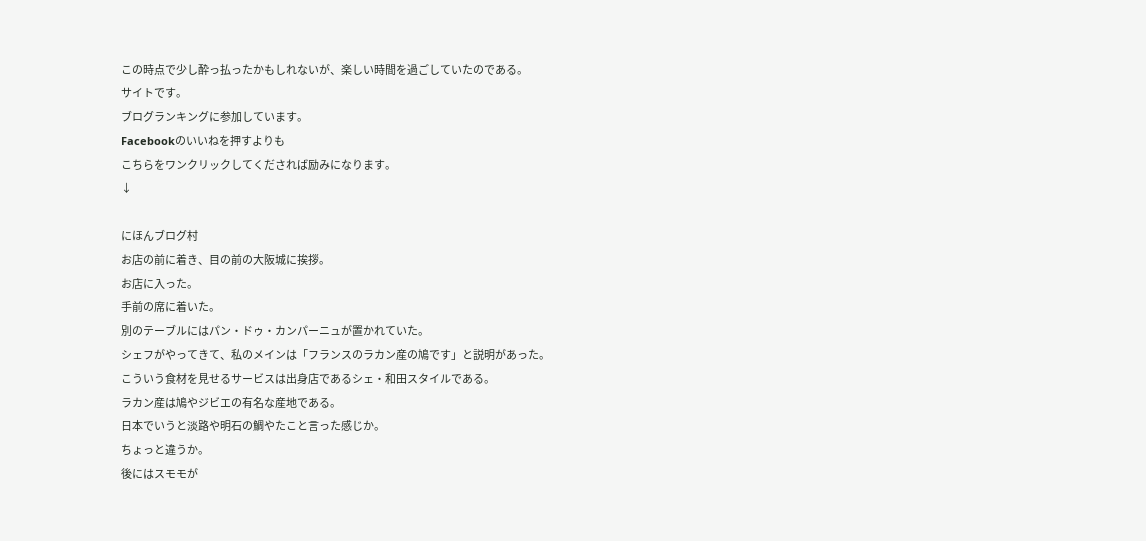この時点で少し酔っ払ったかもしれないが、楽しい時間を過ごしていたのである。
サイトです。
ブログランキングに参加しています。
Facebookのいいねを押すよりも
こちらをワンクリックしてくだされば励みになります。
↓

にほんブログ村
お店の前に着き、目の前の大阪城に挨拶。
お店に入った。
手前の席に着いた。
別のテーブルにはパン・ドゥ・カンパーニュが置かれていた。
シェフがやってきて、私のメインは「フランスのラカン産の鳩です」と説明があった。
こういう食材を見せるサービスは出身店であるシェ・和田スタイルである。
ラカン産は鳩やジビエの有名な産地である。
日本でいうと淡路や明石の鯛やたこと言った感じか。
ちょっと違うか。
後にはスモモが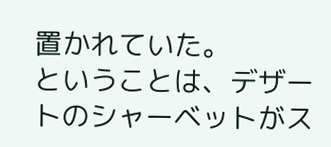置かれていた。
ということは、デザートのシャーベットがス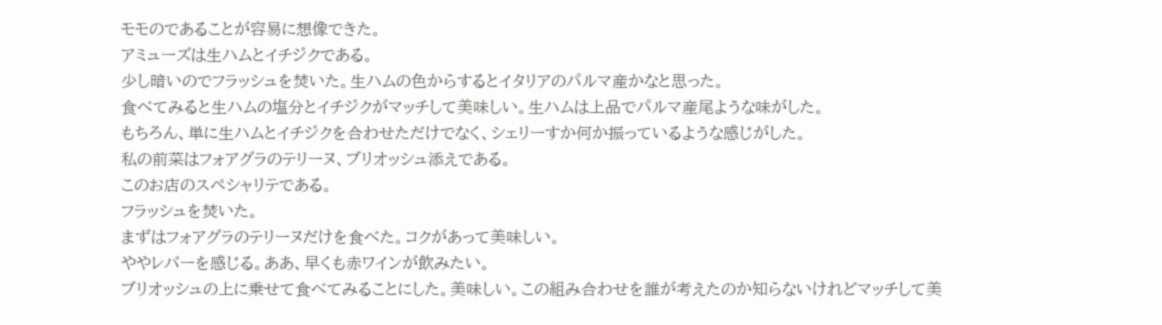モモのであることが容易に想像できた。
アミューズは生ハムとイチジクである。
少し暗いのでフラッシュを焚いた。生ハムの色からするとイタリアのパルマ産かなと思った。
食べてみると生ハムの塩分とイチジクがマッチして美味しい。生ハムは上品でパルマ産尾ような味がした。
もちろん、単に生ハムとイチジクを合わせただけでなく、シェリーすか何か振っているような感じがした。
私の前菜はフォアグラのテリーヌ、ブリオッシュ添えである。
このお店のスペシャリテである。
フラッシュを焚いた。
まずはフォアグラのテリーヌだけを食べた。コクがあって美味しい。
ややレバーを感じる。ああ、早くも赤ワインが飲みたい。
ブリオッシュの上に乗せて食べてみることにした。美味しい。この組み合わせを誰が考えたのか知らないけれどマッチして美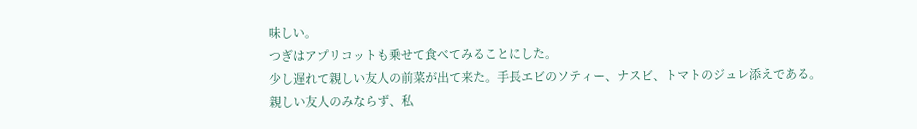味しい。
つぎはアプリコットも乗せて食べてみることにした。
少し遅れて親しい友人の前菜が出て来た。手長エビのソティー、ナスビ、トマトのジュレ添えである。
親しい友人のみならず、私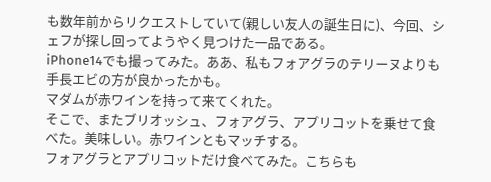も数年前からリクエストしていて(親しい友人の誕生日に)、今回、シェフが探し回ってようやく見つけた一品である。
iPhone14でも撮ってみた。ああ、私もフォアグラのテリーヌよりも手長エビの方が良かったかも。
マダムが赤ワインを持って来てくれた。
そこで、またブリオッシュ、フォアグラ、アプリコットを乗せて食べた。美味しい。赤ワインともマッチする。
フォアグラとアプリコットだけ食べてみた。こちらも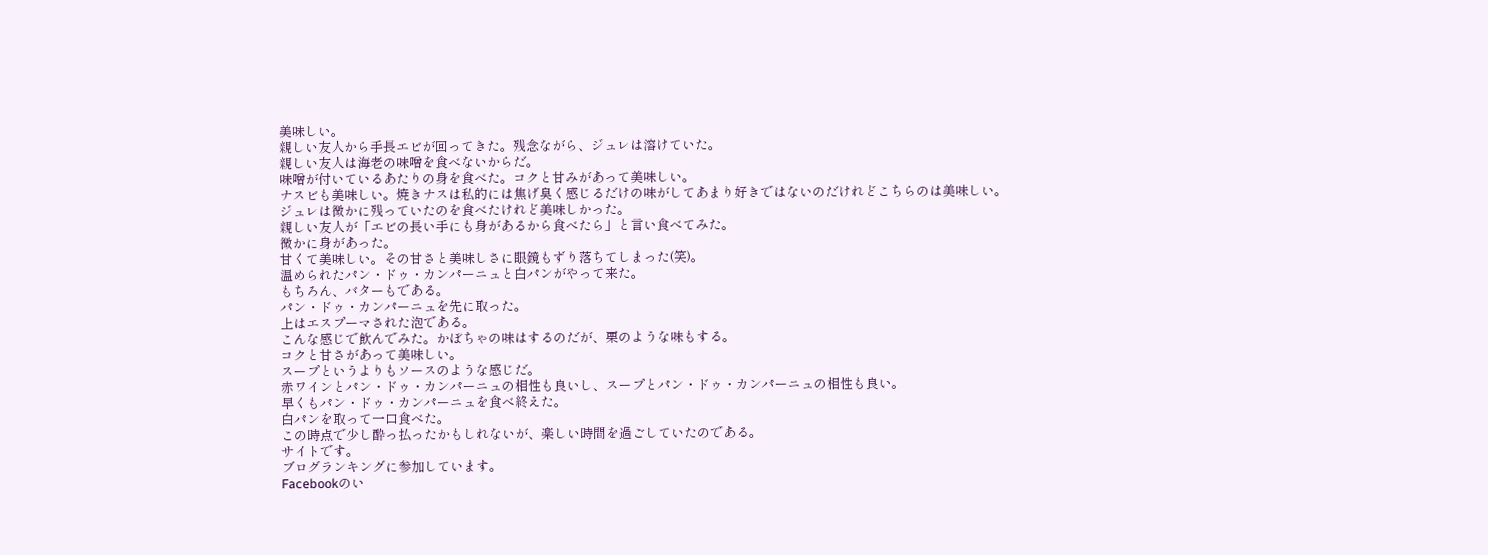美味しい。
親しい友人から手長エビが回ってきた。残念ながら、ジュレは溶けていた。
親しい友人は海老の味噌を食べないからだ。
味噌が付いているあたりの身を食べた。コクと甘みがあって美味しい。
ナスビも美味しい。焼きナスは私的には焦げ臭く感じるだけの味がしてあまり好きではないのだけれどこちらのは美味しい。
ジュレは微かに残っていたのを食べたけれど美味しかった。
親しい友人が「エビの長い手にも身があるから食べたら」と言い食べてみた。
微かに身があった。
甘くて美味しい。その甘さと美味しさに眼鏡もずり落ちてしまった(笑)。
温められたパン・ドゥ・カンパーニュと白パンがやって来た。
もちろん、バターもである。
パン・ドゥ・カンパーニュを先に取った。
上はエスプーマされた泡である。
こんな感じで飲んでみた。かぼちゃの味はするのだが、栗のような味もする。
コクと甘さがあって美味しい。
スープというよりもソースのような感じだ。
赤ワインとパン・ドゥ・カンパーニュの相性も良いし、スープとパン・ドゥ・カンパーニュの相性も良い。
早くもパン・ドゥ・カンパーニュを食べ終えた。
白パンを取って一口食べた。
この時点で少し酔っ払ったかもしれないが、楽しい時間を過ごしていたのである。
サイトです。
ブログランキングに参加しています。
Facebookのい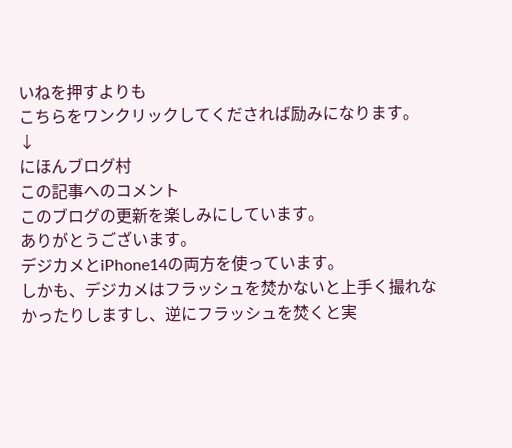いねを押すよりも
こちらをワンクリックしてくだされば励みになります。
↓
にほんブログ村
この記事へのコメント
このブログの更新を楽しみにしています。
ありがとうございます。
デジカメとiPhone14の両方を使っています。
しかも、デジカメはフラッシュを焚かないと上手く撮れなかったりしますし、逆にフラッシュを焚くと実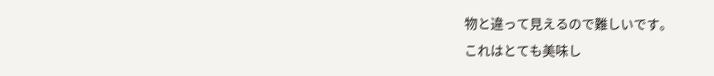物と違って見えるので難しいです。
これはとても美味し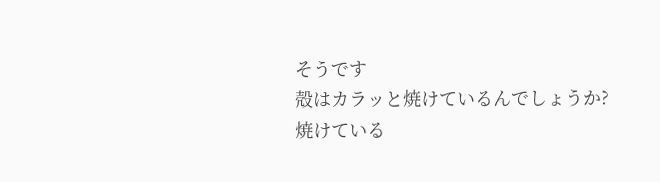そうです
殻はカラッと焼けているんでしょうか?
焼けている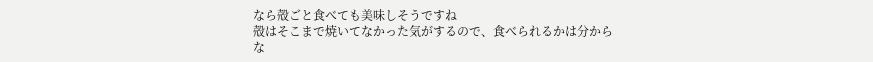なら殻ごと食べても美味しそうですね
殻はそこまで焼いてなかった気がするので、食べられるかは分からな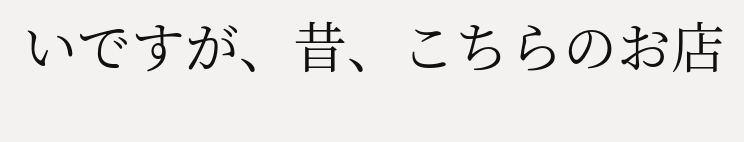いですが、昔、こちらのお店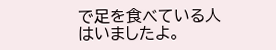で足を食べている人はいましたよ。